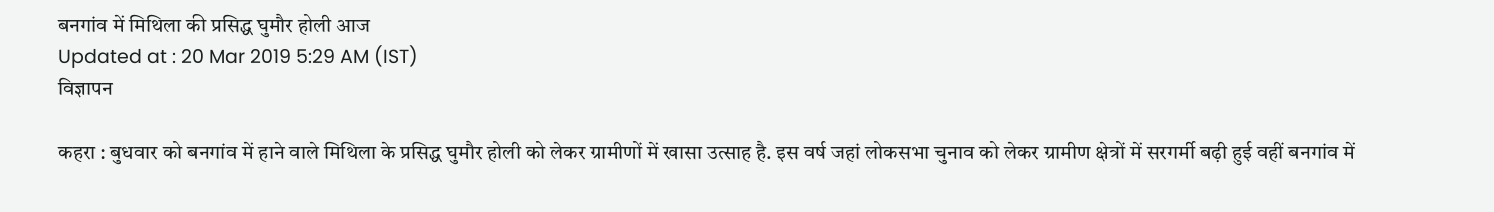बनगांव में मिथिला की प्रसिद्ध घुमौर होली आज
Updated at : 20 Mar 2019 5:29 AM (IST)
विज्ञापन

कहरा : बुधवार को बनगांव में हाने वाले मिथिला के प्रसिद्ध घुमौर होली को लेकर ग्रामीणों में खासा उत्साह है. इस वर्ष जहां लोकसभा चुनाव को लेकर ग्रामीण क्षेत्रों में सरगर्मी बढ़ी हुई वहीं बनगांव में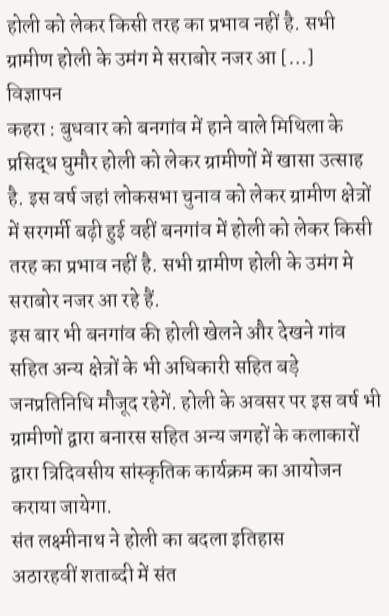होली को लेकर किसी तरह का प्रभाव नहीं है. सभी ग्रामीण होली के उमंग मे सराबोर नजर आ […]
विज्ञापन
कहरा : बुधवार को बनगांव में हाने वाले मिथिला के प्रसिद्ध घुमौर होली को लेकर ग्रामीणों में खासा उत्साह है. इस वर्ष जहां लोकसभा चुनाव को लेकर ग्रामीण क्षेत्रों में सरगर्मी बढ़ी हुई वहीं बनगांव में होली को लेकर किसी तरह का प्रभाव नहीं है. सभी ग्रामीण होली के उमंग मे सराबोर नजर आ रहे हैं.
इस बार भी बनगांव की होली खेलने और देखने गांव सहित अन्य क्षेत्रों के भी अधिकारी सहित बड़े जनप्रतिनिधि मौजूद रहेगें. होली के अवसर पर इस वर्ष भी ग्रामीणों द्वारा बनारस सहित अन्य जगहों के कलाकारों द्वारा त्रिदिवसीय सांस्कृतिक कार्यक्रम का आयोजन कराया जायेगा.
संत लक्ष्मीनाथ ने होली का बदला इतिहास
अठारहवीं शताब्दी में संत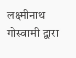लक्ष्मीनाथ गोस्वामी द्वारा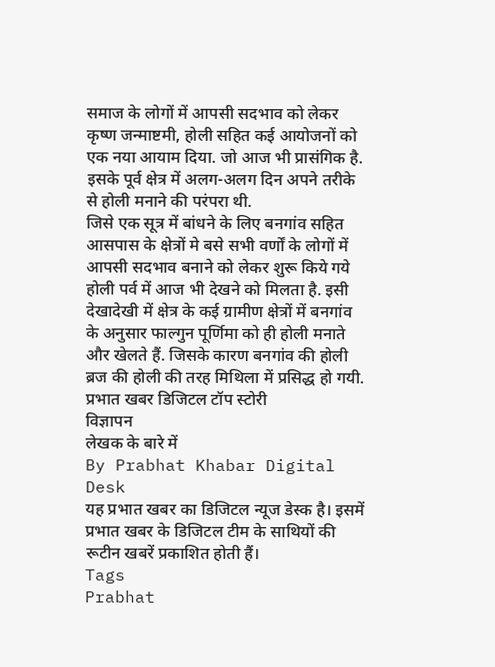समाज के लोगों में आपसी सदभाव को लेकर कृष्ण जन्माष्टमी, होली सहित कई आयोजनों को एक नया आयाम दिया. जो आज भी प्रासंगिक है. इसके पूर्व क्षेत्र में अलग-अलग दिन अपने तरीके से होली मनाने की परंपरा थी.
जिसे एक सूत्र में बांधने के लिए बनगांव सहित आसपास के क्षेत्रों मे बसे सभी वर्णों के लोगों में आपसी सदभाव बनाने को लेकर शुरू किये गये होली पर्व में आज भी देखने को मिलता है. इसी देखादेखी में क्षेत्र के कई ग्रामीण क्षेत्रों में बनगांव के अनुसार फाल्गुन पूर्णिमा को ही होली मनाते और खेलते हैं. जिसके कारण बनगांव की होली ब्रज की होली की तरह मिथिला में प्रसिद्ध हो गयी.
प्रभात खबर डिजिटल टॉप स्टोरी
विज्ञापन
लेखक के बारे में
By Prabhat Khabar Digital Desk
यह प्रभात खबर का डिजिटल न्यूज डेस्क है। इसमें प्रभात खबर के डिजिटल टीम के साथियों की रूटीन खबरें प्रकाशित होती हैं।
Tags
Prabhat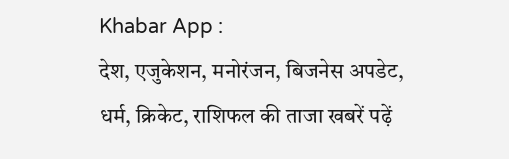Khabar App :
देश, एजुकेशन, मनोरंजन, बिजनेस अपडेट, धर्म, क्रिकेट, राशिफल की ताजा खबरें पढ़ें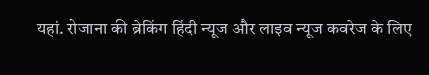यहां. रोजाना की ब्रेकिंग हिंदी न्यूज और लाइव न्यूज कवरेज के लिए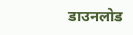डाउनलोड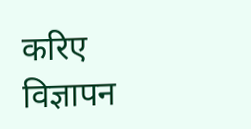करिए
विज्ञापन